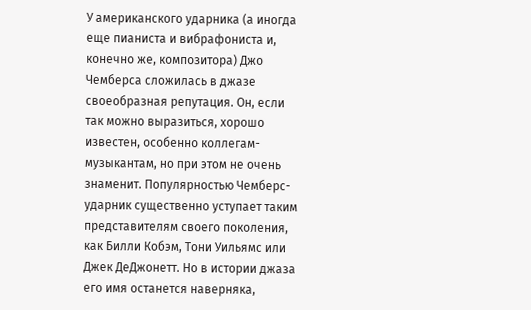У американского ударника (а иногда еще пианиста и вибрафониста и, конечно же, композитора) Джо Чемберса сложилась в джазе своеобразная репутация. Он, если так можно выразиться, хорошо известен, особенно коллегам-музыкантам, но при этом не очень знаменит. Популярностью Чемберс-ударник существенно уступает таким представителям своего поколения, как Билли Кобэм, Тони Уильямс или Джек ДеДжонетт. Но в истории джаза его имя останется наверняка,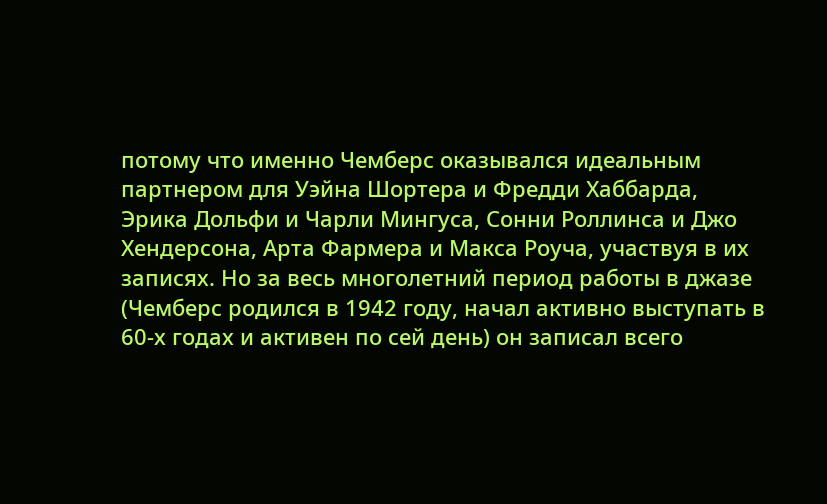потому что именно Чемберс оказывался идеальным партнером для Уэйна Шортера и Фредди Хаббарда, Эрика Дольфи и Чарли Мингуса, Сонни Роллинса и Джо Хендерсона, Арта Фармера и Макса Роуча, участвуя в их записях. Но за весь многолетний период работы в джазе (Чемберс родился в 1942 году, начал активно выступать в 60-х годах и активен по сей день) он записал всего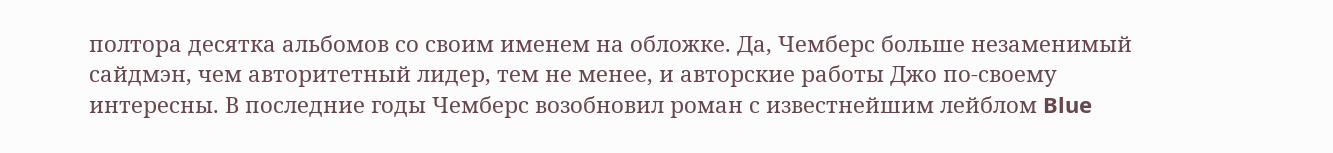полтора десятка альбомов со своим именем на обложке. Да, Чемберс больше незаменимый сайдмэн, чем авторитетный лидер, тем не менее, и авторские работы Джо по-своему интересны. В последние годы Чемберс возобновил роман с известнейшим лейблом Blue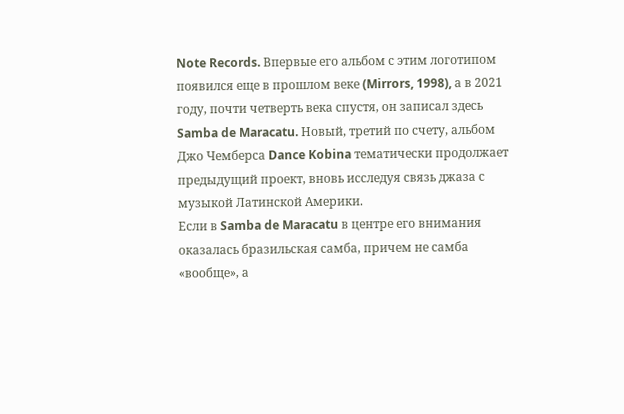Note Records. Впервые его альбом с этим логотипом появился еще в прошлом веке (Mirrors, 1998), а в 2021 году, почти четверть века спустя, он записал здесь Samba de Maracatu. Новый, третий по счету, альбом Джо Чемберса Dance Kobina тематически продолжает предыдущий проект, вновь исследуя связь джаза с музыкой Латинской Америки.
Если в Samba de Maracatu в центре его внимания оказалась бразильская самба, причем не самба «вообще», а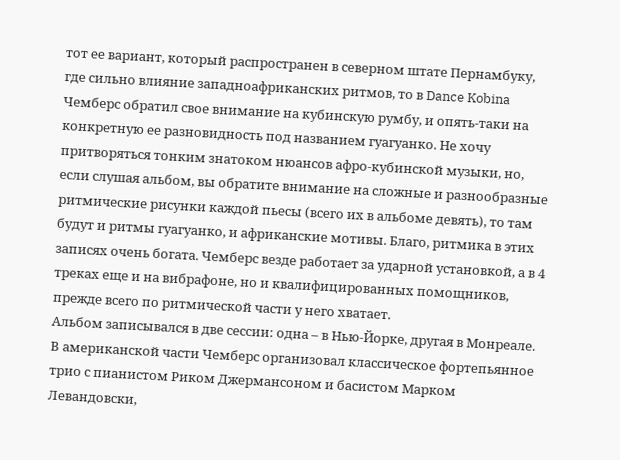тот ее вариант, который распространен в северном штате Пернамбуку, где сильно влияние западноафриканских ритмов, то в Dance Kobina Чемберс обратил свое внимание на кубинскую румбу, и опять-таки на конкретную ее разновидность под названием гуагуанко. Не хочу притворяться тонким знатоком нюансов афро-кубинской музыки, но, если слушая альбом, вы обратите внимание на сложные и разнообразные ритмические рисунки каждой пьесы (всего их в альбоме девять), то там будут и ритмы гуагуанко, и африканские мотивы. Благо, ритмика в этих записях очень богата. Чемберс везде работает за ударной установкой, а в 4 треках еще и на вибрафоне, но и квалифицированных помощников, прежде всего по ритмической части у него хватает.
Альбом записывался в две сессии: одна – в Нью-Йорке, другая в Монреале. В американской части Чемберс организовал классическое фортепьянное трио с пианистом Риком Джермансоном и басистом Марком Левандовски,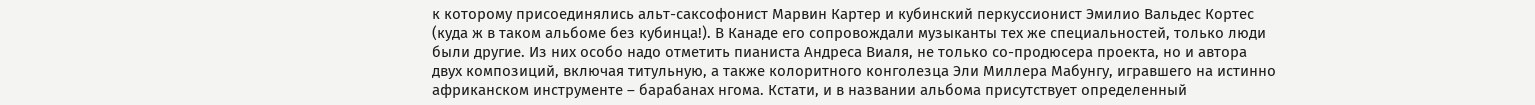к которому присоединялись альт-саксофонист Марвин Картер и кубинский перкуссионист Эмилио Вальдес Кортес (куда ж в таком альбоме без кубинца!). В Канаде его сопровождали музыканты тех же специальностей, только люди были другие. Из них особо надо отметить пианиста Андреса Виаля, не только со-продюсера проекта, но и автора двух композиций, включая титульную, а также колоритного конголезца Эли Миллера Мабунгу, игравшего на истинно африканском инструменте – барабанах нгома. Кстати, и в названии альбома присутствует определенный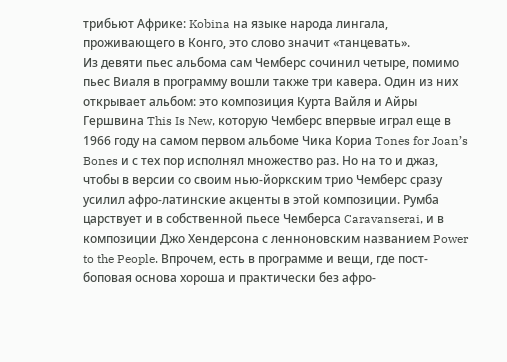трибьют Африке: Kobina на языке народа лингала, проживающего в Конго, это слово значит «танцевать».
Из девяти пьес альбома сам Чемберс сочинил четыре, помимо пьес Виаля в программу вошли также три кавера. Один из них открывает альбом: это композиция Курта Вайля и Айры Гершвина This Is New, которую Чемберс впервые играл еще в 1966 году на самом первом альбоме Чика Кориа Tones for Joan’s Bones и с тех пор исполнял множество раз. Но на то и джаз, чтобы в версии со своим нью-йоркским трио Чемберс сразу усилил афро-латинские акценты в этой композиции. Румба царствует и в собственной пьесе Чемберса Caravanserai, и в композиции Джо Хендерсона с ленноновским названием Power to the People. Впрочем, есть в программе и вещи, где пост-боповая основа хороша и практически без афро-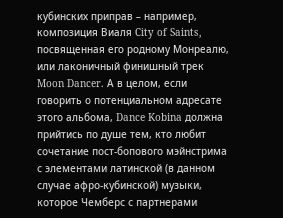кубинских приправ – например, композиция Виаля City of Saints, посвященная его родному Монреалю, или лаконичный финишный трек Moon Dancer. А в целом, если говорить о потенциальном адресате этого альбома, Dance Kobina должна прийтись по душе тем, кто любит сочетание пост-бопового мэйнстрима с элементами латинской (в данном случае афро-кубинской) музыки, которое Чемберс с партнерами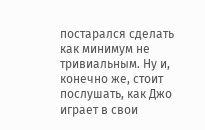постарался сделать как минимум не тривиальным. Ну и, конечно же, стоит послушать, как Джо играет в свои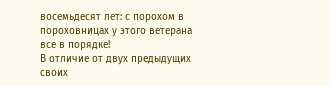восемьдесят лет: с порохом в пороховницах у этого ветерана все в порядке!
В отличие от двух предыдущих своих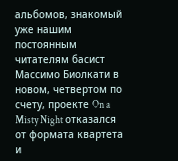альбомов, знакомый уже нашим постоянным читателям басист Массимо Биолкати в новом, четвертом по счету, проекте On a Misty Night отказался от формата квартета и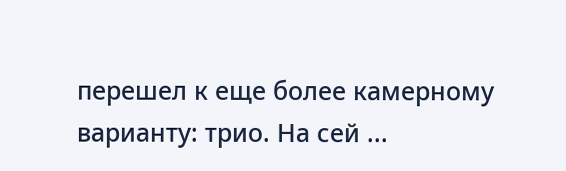перешел к еще более камерному варианту: трио. На сей ...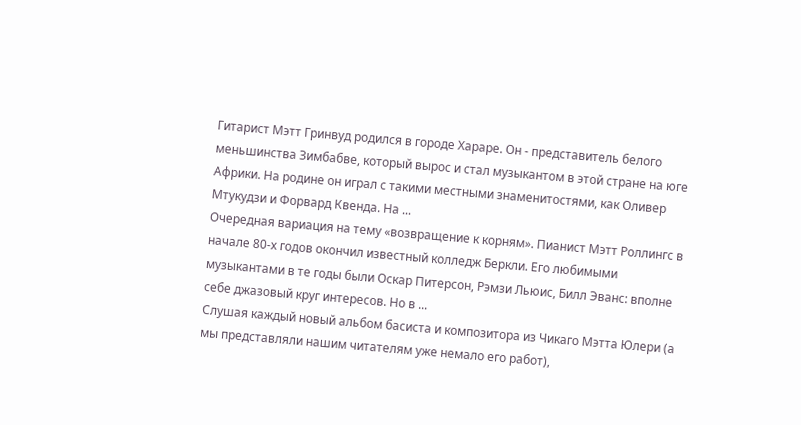Гитарист Мэтт Гринвуд родился в городе Хараре. Он - представитель белого меньшинства Зимбабве, который вырос и стал музыкантом в этой стране на юге Африки. На родине он играл с такими местными знаменитостями, как Оливер Мтукудзи и Форвард Квенда. На ...
Очередная вариация на тему «возвращение к корням». Пианист Мэтт Роллингс в начале 80-х годов окончил известный колледж Беркли. Его любимыми музыкантами в те годы были Оскар Питерсон, Рэмзи Льюис, Билл Эванс: вполне себе джазовый круг интересов. Но в ...
Слушая каждый новый альбом басиста и композитора из Чикаго Мэтта Юлери (а мы представляли нашим читателям уже немало его работ),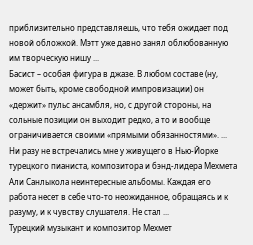приблизительно представляешь, что тебя ожидает под новой обложкой. Мэтт уже давно занял облюбованную им творческую нишу ...
Басист – особая фигура в джазе. В любом составе (ну, может быть, кроме свободной импровизации) он «держит» пульс ансамбля, но, с другой стороны, на сольные позиции он выходит редко, а то и вообще ограничивается своими «прямыми обязанностями». ...
Ни разу не встречались мне у живущего в Нью-Йорке турецкого пианиста, композитора и бэнд-лидера Мехмета Али Санлыкола неинтересные альбомы. Каждая его работа несет в себе что-то неожиданное, обращаясь и к разуму, и к чувству слушателя. Не стал ...
Турецкий музыкант и композитор Мехмет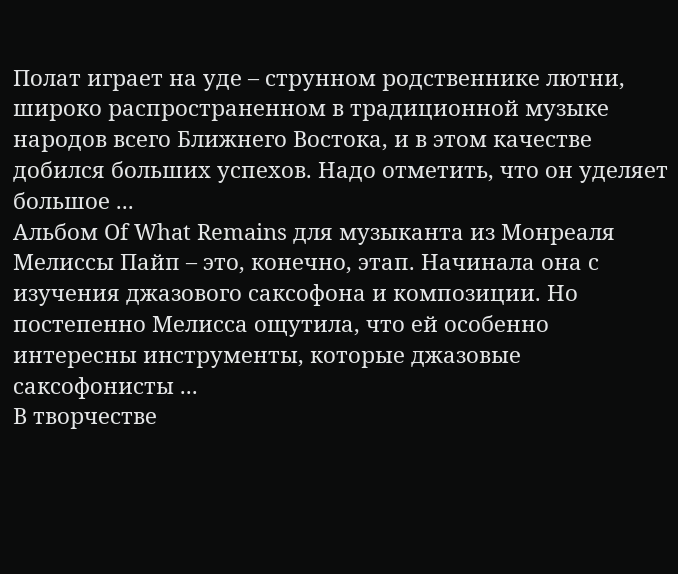Полат играет на уде – струнном родственнике лютни, широко распространенном в традиционной музыке народов всего Ближнего Востока, и в этом качестве добился больших успехов. Надо отметить, что он уделяет большое ...
Альбом Of What Remains для музыканта из Монреаля Мелиссы Пайп – это, конечно, этап. Начинала она с изучения джазового саксофона и композиции. Но постепенно Мелисса ощутила, что ей особенно интересны инструменты, которые джазовые саксофонисты ...
В творчестве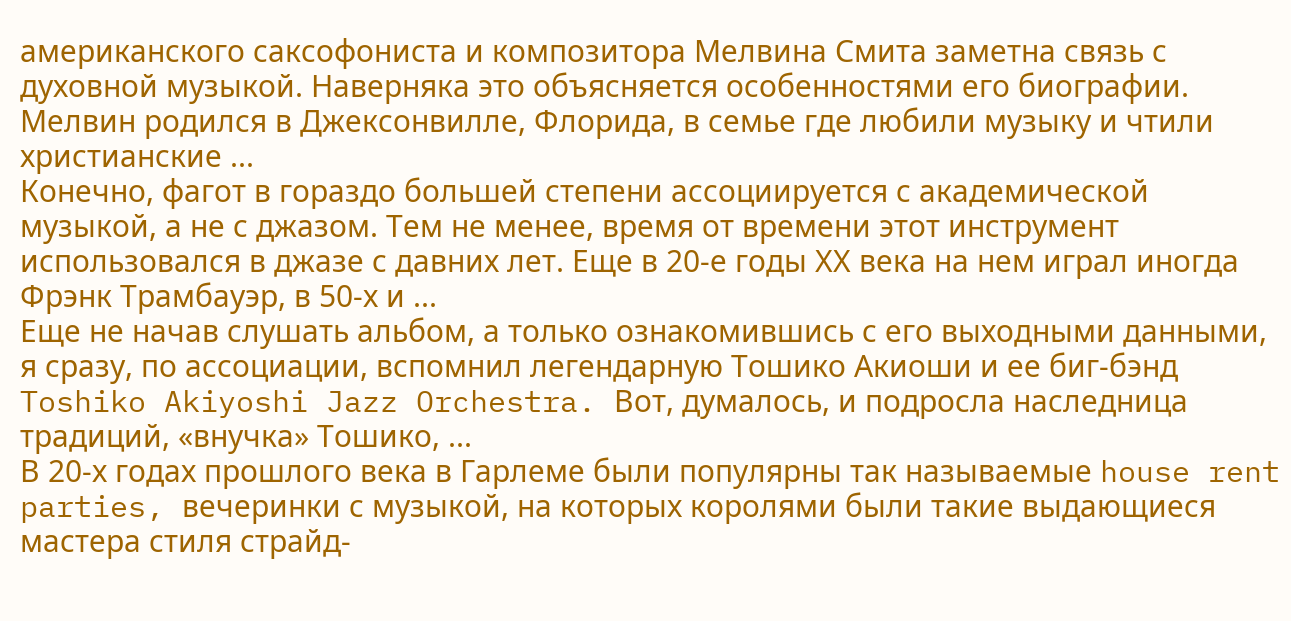американского саксофониста и композитора Мелвина Смита заметна связь с духовной музыкой. Наверняка это объясняется особенностями его биографии. Мелвин родился в Джексонвилле, Флорида, в семье где любили музыку и чтили христианские ...
Конечно, фагот в гораздо большей степени ассоциируется с академической музыкой, а не с джазом. Тем не менее, время от времени этот инструмент использовался в джазе с давних лет. Еще в 20-е годы ХХ века на нем играл иногда Фрэнк Трамбауэр, в 50-х и ...
Еще не начав слушать альбом, а только ознакомившись с его выходными данными, я сразу, по ассоциации, вспомнил легендарную Тошико Акиоши и ее биг-бэнд Toshiko Akiyoshi Jazz Orchestra. Вот, думалось, и подросла наследница традиций, «внучка» Тошико, ...
В 20-х годах прошлого века в Гарлеме были популярны так называемые house rent parties, вечеринки с музыкой, на которых королями были такие выдающиеся мастера стиля страйд-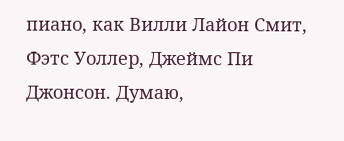пиано, как Вилли Лайон Смит, Фэтс Уоллер, Джеймс Пи Джонсон. Думаю,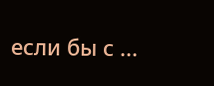если бы с ...